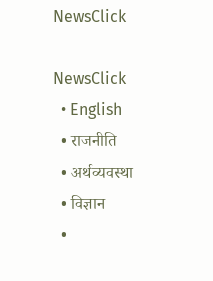NewsClick

NewsClick
  • English
  • राजनीति
  • अर्थव्यवस्था
  • विज्ञान
  •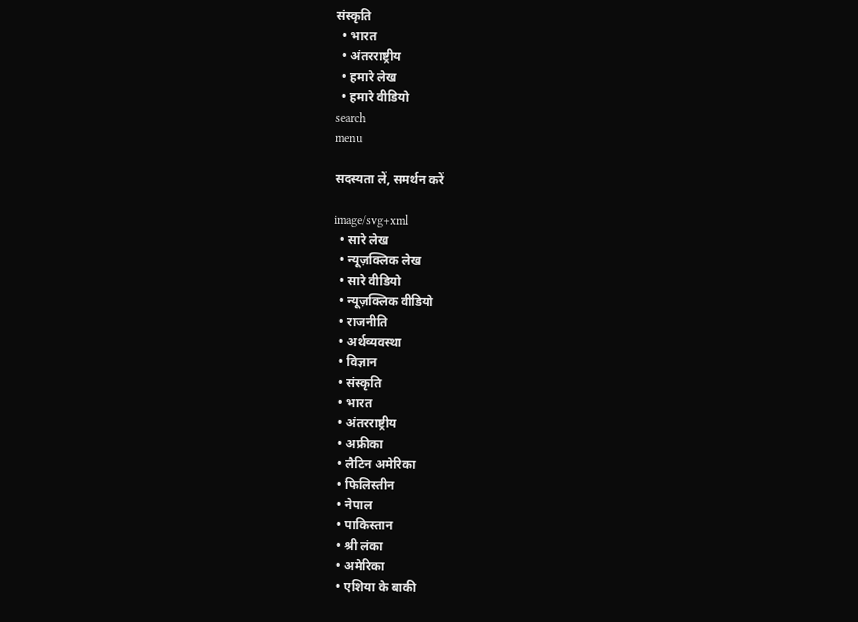संस्कृति
  • भारत
  • अंतरराष्ट्रीय
  • हमारे लेख
  • हमारे वीडियो
search
menu

सदस्यता लें, समर्थन करें

image/svg+xml
  • सारे लेख
  • न्यूज़क्लिक लेख
  • सारे वीडियो
  • न्यूज़क्लिक वीडियो
  • राजनीति
  • अर्थव्यवस्था
  • विज्ञान
  • संस्कृति
  • भारत
  • अंतरराष्ट्रीय
  • अफ्रीका
  • लैटिन अमेरिका
  • फिलिस्तीन
  • नेपाल
  • पाकिस्तान
  • श्री लंका
  • अमेरिका
  • एशिया के बाकी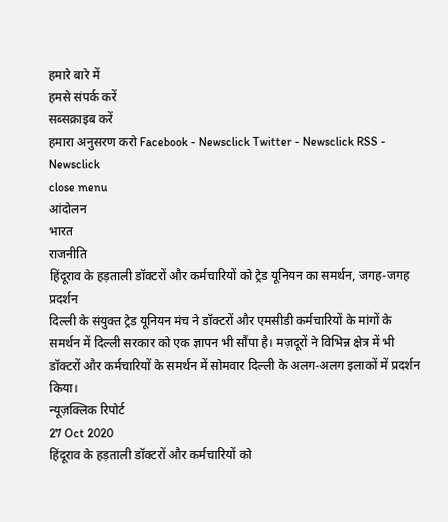हमारे बारे में
हमसे संपर्क करें
सब्सक्राइब करें
हमारा अनुसरण करो Facebook - Newsclick Twitter - Newsclick RSS - Newsclick
close menu
आंदोलन
भारत
राजनीति
हिंदूराव के हड़ताली डॉक्टरों और कर्मचारियों को ट्रेड यूनियन का समर्थन, जगह-जगह प्रदर्शन
दिल्ली के संयुक्त ट्रेड यूनियन मंच ने डॉक्टरों और एमसीडी कर्मचारियों के मांगों के समर्थन में दिल्ली सरकार को एक ज्ञापन भी सौंपा है। मज़दूरों ने विभिन्न क्षेत्र में भी डॉक्टरों और कर्मचारियों के समर्थन में सोमवार दिल्ली के अलग-अलग इलाकों में प्रदर्शन किया।
न्यूज़क्लिक रिपोर्ट
27 Oct 2020
हिंदूराव के हड़ताली डॉक्टरों और कर्मचारियों को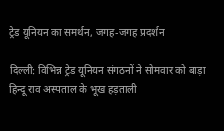ट्रेड यूनियन का समर्थन, जगह-जगह प्रदर्शन

दिल्ली: विभिन्न ट्रेड यूनियन संगठनों ने सोमवार को बाड़ा हिन्दू राव अस्पताल के भूख हड़ताली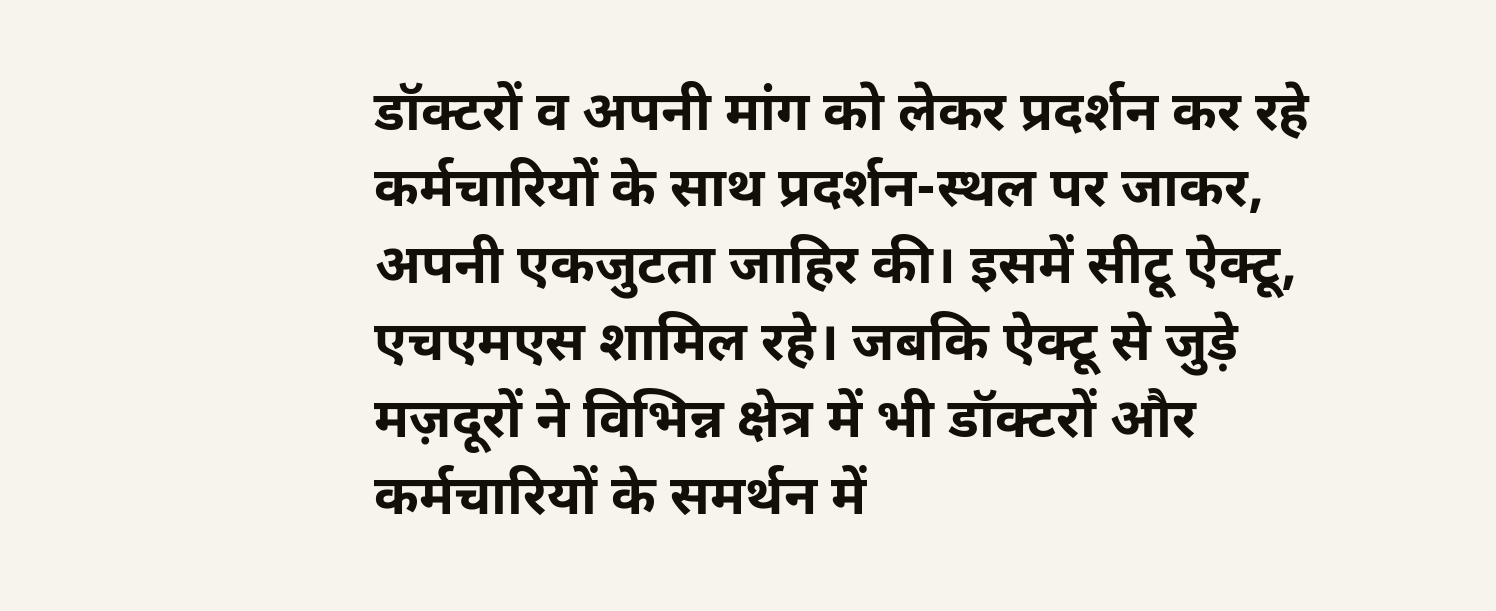डॉक्टरों व अपनी मांग को लेकर प्रदर्शन कर रहे कर्मचारियों के साथ प्रदर्शन-स्थल पर जाकर, अपनी एकजुटता जाहिर की। इसमें सीटू ऐक्टू, एचएमएस शामिल रहे। जबकि ऐक्टू से जुड़े मज़दूरों ने विभिन्न क्षेत्र में भी डॉक्टरों और कर्मचारियों के समर्थन में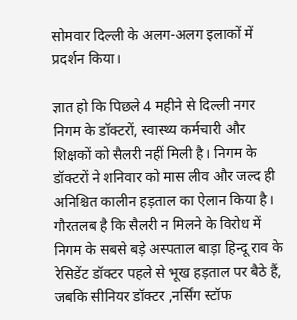सोमवार दिल्ली के अलग-अलग इलाकों में प्रदर्शन किया।

ज्ञात हो कि पिछले 4 महीने से दिल्ली नगर निगम के डॉक्टरों, स्वास्थ्य कर्मचारी और शिक्षकों को सैलरी नहीं मिली है। निगम के डॉक्टरों ने शनिवार को मास लीव और जल्द ही अनिश्चित कालीन हड़ताल का ऐलान किया है। गौरतलब है कि सैलरी न मिलने के विरोध में निगम के सबसे बड़े अस्पताल बाड़ा हिन्दू राव के रेसिडेंट डॉक्टर पहले से भूख हड़ताल पर बैठे हैं, जबकि सीनियर डॉक्टर ,नर्सिंग स्टॉफ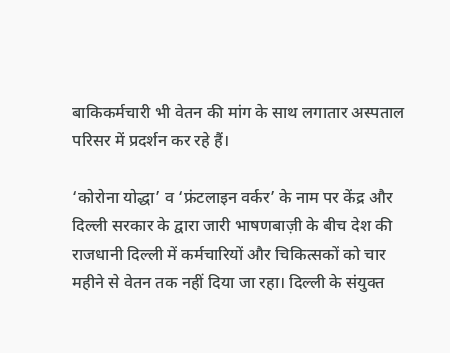बाकिकर्मचारी भी वेतन की मांग के साथ लगातार अस्पताल परिसर में प्रदर्शन कर रहे हैं।

‘कोरोना योद्धा’ व ‘फ्रंटलाइन वर्कर’ के नाम पर केंद्र और दिल्ली सरकार के द्वारा जारी भाषणबाज़ी के बीच देश की राजधानी दिल्ली में कर्मचारियों और चिकित्सकों को चार महीने से वेतन तक नहीं दिया जा रहा। दिल्ली के संयुक्त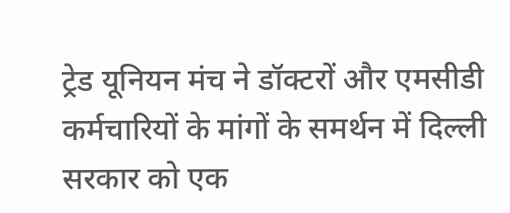ट्रेड यूनियन मंच ने डॉक्टरों और एमसीडी कर्मचारियों के मांगों के समर्थन में दिल्ली सरकार को एक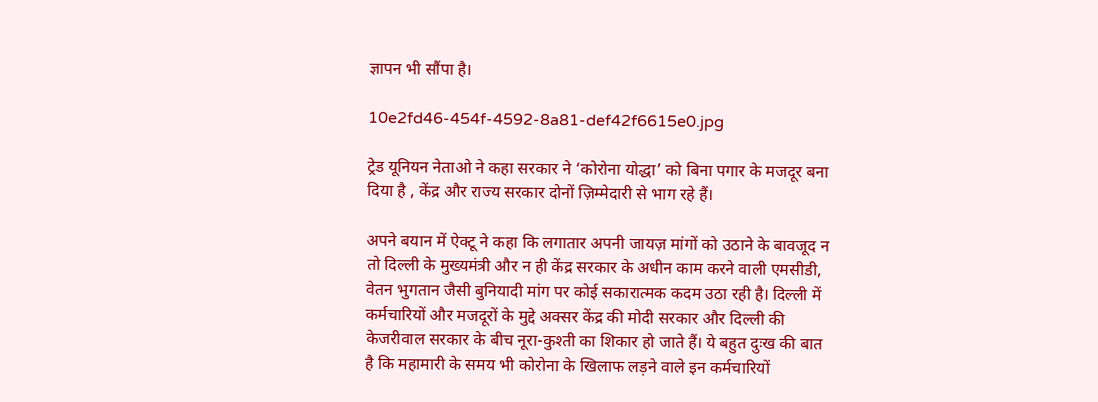ज्ञापन भी सौंपा है।

10e2fd46-454f-4592-8a81-def42f6615e0.jpg

ट्रेड यूनियन नेताओ ने कहा सरकार ने ‘कोरोना योद्धा’ को बिना पगार के मजदूर बना दिया है , केंद्र और राज्य सरकार दोनों ज़िम्मेदारी से भाग रहे हैं।

अपने बयान में ऐक्टू ने कहा कि लगातार अपनी जायज़ मांगों को उठाने के बावजूद न तो दिल्ली के मुख्यमंत्री और न ही केंद्र सरकार के अधीन काम करने वाली एमसीडी, वेतन भुगतान जैसी बुनियादी मांग पर कोई सकारात्मक कदम उठा रही है। दिल्ली में कर्मचारियों और मजदूरों के मुद्दे अक्सर केंद्र की मोदी सरकार और दिल्ली की केजरीवाल सरकार के बीच नूरा-कुश्ती का शिकार हो जाते हैं। ये बहुत दुःख की बात है कि महामारी के समय भी कोरोना के खिलाफ लड़ने वाले इन कर्मचारियों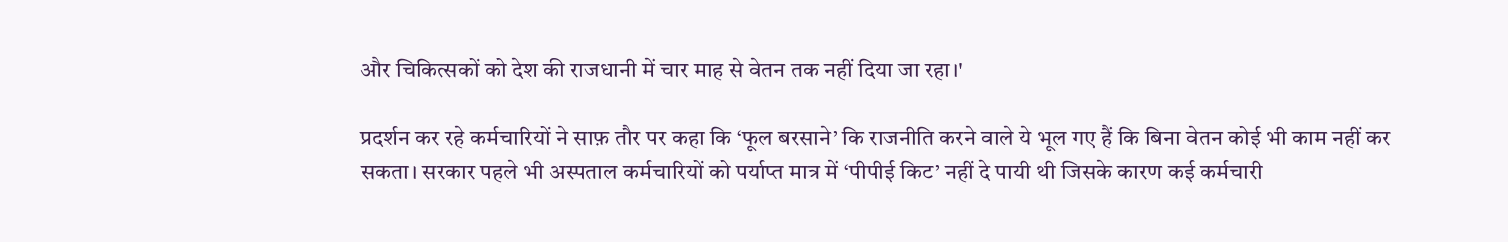और चिकित्सकों को देश की राजधानी में चार माह से वेतन तक नहीं दिया जा रहा।'

प्रदर्शन कर रहे कर्मचारियों ने साफ़ तौर पर कहा कि ‘फूल बरसाने’ कि राजनीति करने वाले ये भूल गए हैं कि बिना वेतन कोई भी काम नहीं कर सकता। सरकार पहले भी अस्पताल कर्मचारियों को पर्याप्त मात्र में ‘पीपीई किट’ नहीं दे पायी थी जिसके कारण कई कर्मचारी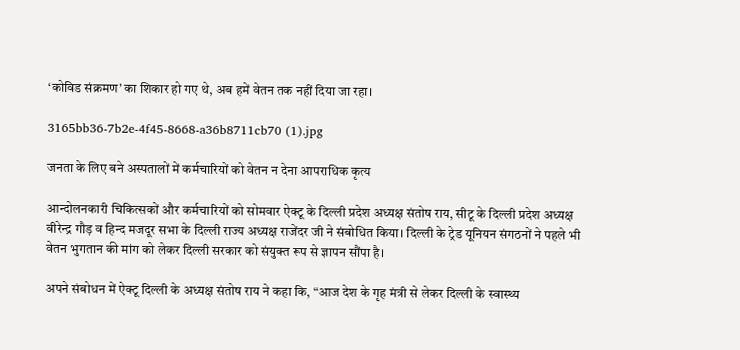‘कोविड संक्रमण’ का शिकार हो गए थे, अब हमें वेतन तक नहीं दिया जा रहा।

3165bb36-7b2e-4f45-8668-a36b8711cb70 (1).jpg

जनता के लिए बने अस्पतालों में कर्मचारियों को वेतन न देना आपराधिक कृत्य

आन्दोलनकारी चिकित्सकों और कर्मचारियों को सोमवार ऐक्टू के दिल्ली प्रदेश अध्यक्ष संतोष राय, सीटू के दिल्ली प्रदेश अध्यक्ष वीरेन्द्र गौड़ व हिन्द मजदूर सभा के दिल्ली राज्य अध्यक्ष राजेंदर जी ने संबोधित किया। दिल्ली के ट्रेड यूनियन संगठनों ने पहले भी वेतन भुगतान की मांग को लेकर दिल्ली सरकार को संयुक्त रूप से ज्ञापन सौंपा है।

अपने संबोधन में ऐक्टू दिल्ली के अध्यक्ष संतोष राय ने कहा कि, “आज देश के गृह मंत्री से लेकर दिल्ली के स्वास्थ्य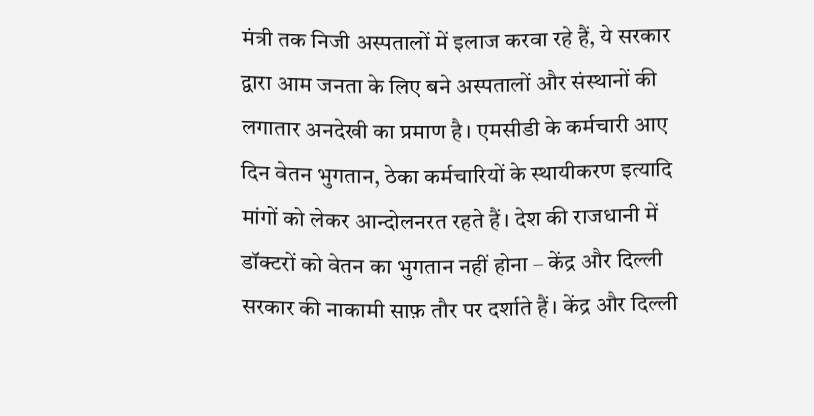मंत्री तक निजी अस्पतालों में इलाज करवा रहे हैं, ये सरकार द्वारा आम जनता के लिए बने अस्पतालों और संस्थानों की लगातार अनदेखी का प्रमाण है। एमसीडी के कर्मचारी आए दिन वेतन भुगतान, ठेका कर्मचारियों के स्थायीकरण इत्यादि मांगों को लेकर आन्दोलनरत रहते हैं। देश की राजधानी में डॉक्टरों को वेतन का भुगतान नहीं होना – केंद्र और दिल्ली सरकार की नाकामी साफ़ तौर पर दर्शाते हैं। केंद्र और दिल्ली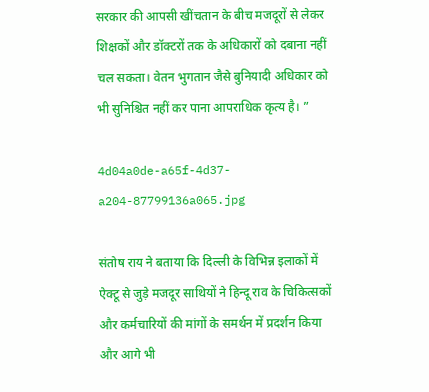सरकार की आपसी खींचतान के बीच मजदूरों से लेकर शिक्षकों और डॉक्टरों तक के अधिकारों को दबाना नहीं चल सकता। वेतन भुगतान जैसे बुनियादी अधिकार को भी सुनिश्चित नहीं कर पाना आपराधिक कृत्य है। ”

4d04a0de-a65f-4d37-a204-87799136a065.jpg

संतोष राय ने बताया कि दिल्ली के विभिन्न इलाकों में ऐक्टू से जुड़े मजदूर साथियों ने हिन्दू राव के चिकित्सकों और कर्मचारियों की मांगों के समर्थन में प्रदर्शन किया और आगे भी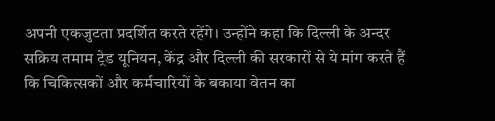अपनी एकजुटता प्रदर्शित करते रहेंगे। उन्होंने कहा कि दिल्ली के अन्दर सक्रिय तमाम ट्रेड यूनियन, केंद्र और दिल्ली की सरकारों से ये मांग करते हैं कि चिकित्सकों और कर्मचारियों के बकाया वेतन का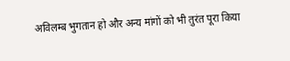अविलम्ब भुगतान हो और अन्य मांगों को भी तुरंत पूरा किया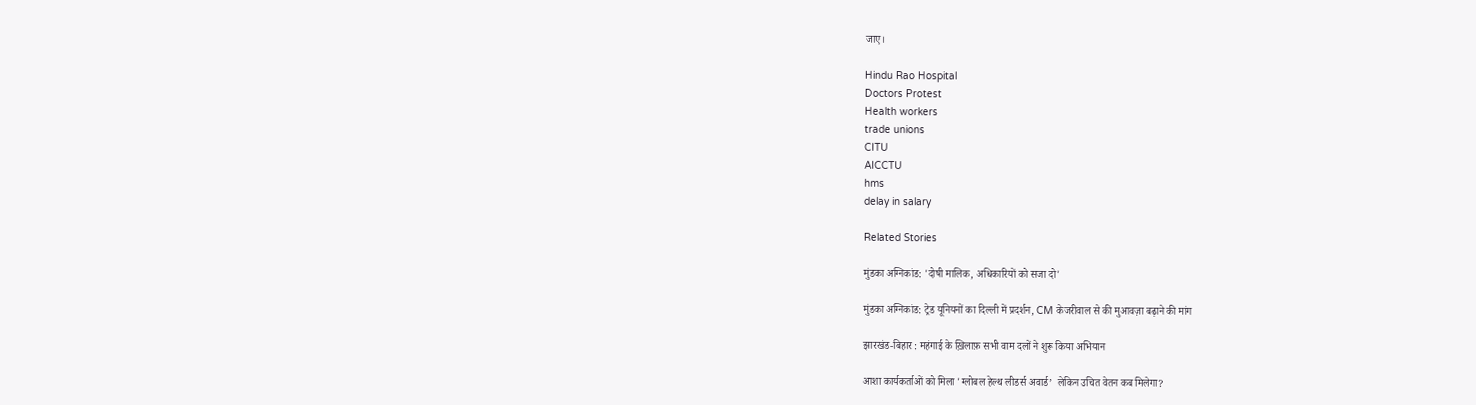जाए।

Hindu Rao Hospital
Doctors Protest
Health workers
trade unions
CITU
AICCTU
hms
delay in salary

Related Stories

मुंडका अग्निकांड: 'दोषी मालिक, अधिकारियों को सजा दो'

मुंडका अग्निकांड: ट्रेड यूनियनों का दिल्ली में प्रदर्शन, CM केजरीवाल से की मुआवज़ा बढ़ाने की मांग

झारखंड-बिहार : महंगाई के ख़िलाफ़ सभी वाम दलों ने शुरू किया अभियान

आशा कार्यकर्ताओं को मिला 'ग्लोबल हेल्थ लीडर्स अवार्ड’  लेकिन उचित वेतन कब मिलेगा?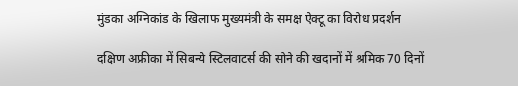मुंडका अग्निकांड के खिलाफ मुख्यमंत्री के समक्ष ऐक्टू का विरोध प्रदर्शन

दक्षिण अफ्रीका में सिबन्ये स्टिलवाटर्स की सोने की खदानों में श्रमिक 70 दिनों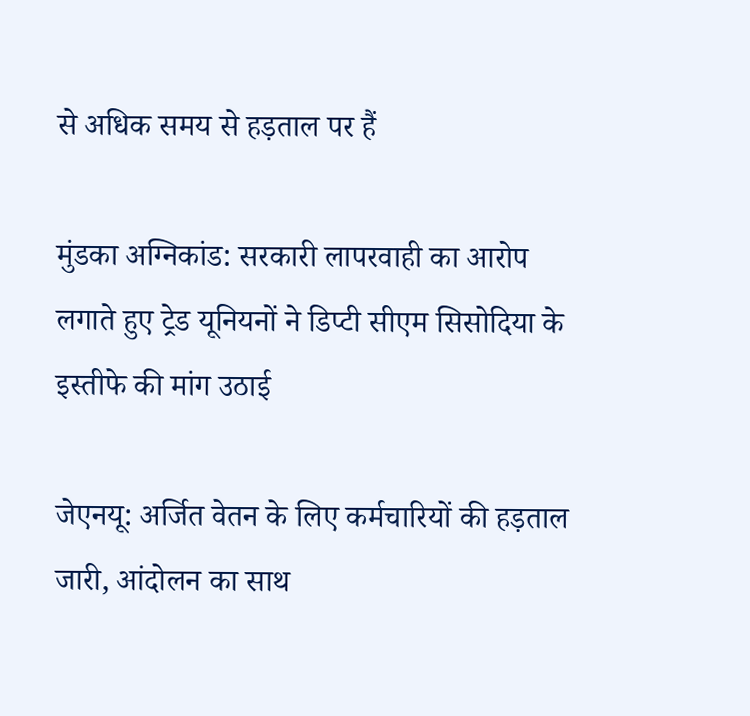से अधिक समय से हड़ताल पर हैं

मुंडका अग्निकांड: सरकारी लापरवाही का आरोप लगाते हुए ट्रेड यूनियनों ने डिप्टी सीएम सिसोदिया के इस्तीफे की मांग उठाई

जेएनयू: अर्जित वेतन के लिए कर्मचारियों की हड़ताल जारी, आंदोलन का साथ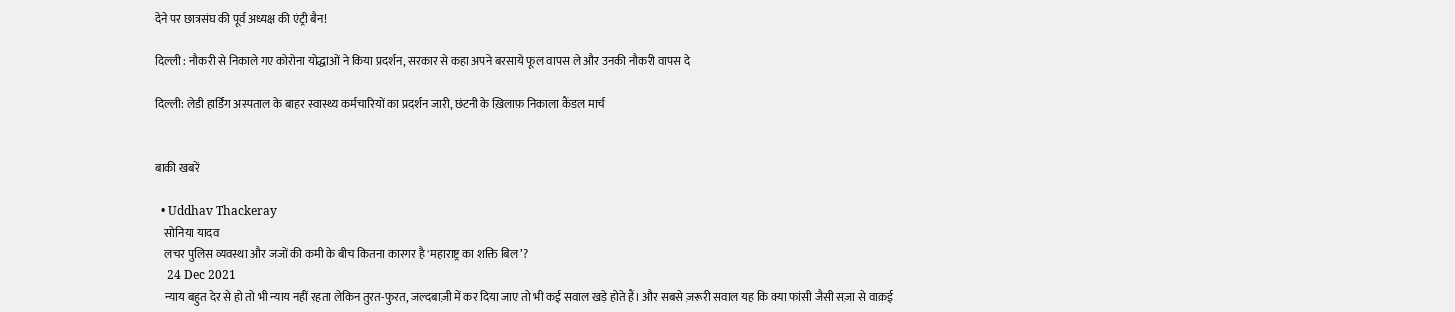देने पर छात्रसंघ की पूर्व अध्यक्ष की एंट्री बैन!

दिल्ली : नौकरी से निकाले गए कोरोना योद्धाओं ने किया प्रदर्शन, सरकार से कहा अपने बरसाये फूल वापस ले और उनकी नौकरी वापस दे

दिल्ली: लेडी हार्डिंग अस्पताल के बाहर स्वास्थ्य कर्मचारियों का प्रदर्शन जारी, छंटनी के ख़िलाफ़ निकाला कैंडल मार्च


बाकी खबरें

  • Uddhav Thackeray
    सोनिया यादव
    लचर पुलिस व्यवस्था और जजों की कमी के बीच कितना कारगर है 'महाराष्ट्र का शक्ति बिल’?
    24 Dec 2021
    न्याय बहुत देर से हो तो भी न्याय नहीं रहता लेकिन तुरत-फुरत, जल्दबाज़ी में कर दिया जाए तो भी कई सवाल खड़े होते हैं। और सबसे ज़रूरी सवाल यह कि क्या फांसी जैसी सज़ा से वाक़ई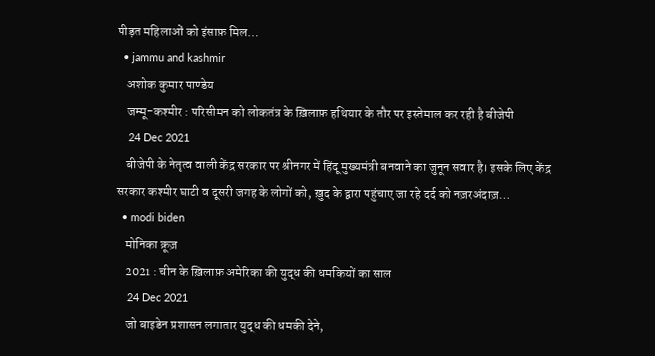पीड़त महिलाओं को इंसाफ़ मिल…
  • jammu and kashmir
    अशोक कुमार पाण्डेय
    जम्मू-कश्मीर : परिसीमन को लोकतंत्र के ख़िलाफ़ हथियार के तौर पर इस्तेमाल कर रही है बीजेपी
    24 Dec 2021
    बीजेपी के नेतृत्व वाली केंद्र सरकार पर श्रीनगर में हिंदू मुख्यमंत्री बनवाने का जुनून सवार है। इसके लिए केंद्र सरकार कश्मीर घाटी व दूसरी जगह के लोगों को, ख़ुद के द्वारा पहुंचाए जा रहे दर्द को नज़रअंदाज़…
  • modi biden
    मोनिका क्रूज़
    2021 : चीन के ख़िलाफ़ अमेरिका की युद्ध की धमकियों का साल
    24 Dec 2021
    जो बाइडेन प्रशासन लगातार युद्ध की धमकी देने,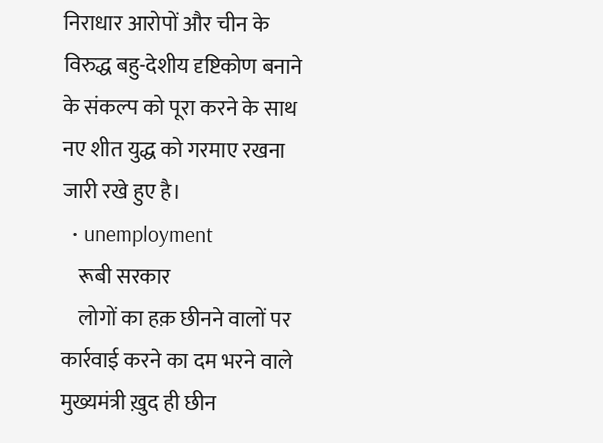निराधार आरोपों और चीन के विरुद्ध बहु-देशीय दृष्टिकोण बनाने के संकल्प को पूरा करने के साथ नए शीत युद्ध को गरमाए रखना जारी रखे हुए है।
  • unemployment
    रूबी सरकार
    लोगों का हक़ छीनने वालों पर कार्रवाई करने का दम भरने वाले मुख्यमंत्री ख़ुद ही छीन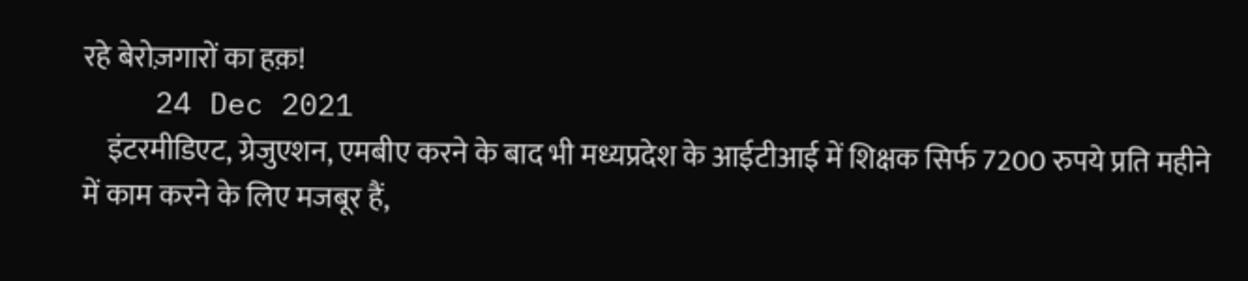रहे बेरोज़गारों का हक़!
    24 Dec 2021
    इंटरमीडिएट, ग्रेजुएशन, एमबीए करने के बाद भी मध्यप्रदेश के आईटीआई में शिक्षक सिर्फ 7200 रुपये प्रति महीने में काम करने के लिए मजबूर हैं,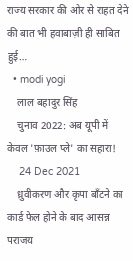राज्य सरकार की ओर से राहत देने की बात भी हवाबाज़ी ही साबित हुई…
  • modi yogi
    लाल बहादुर सिंह
    चुनाव 2022: अब यूपी में केवल 'फ़ाउल प्ले' का सहारा!
    24 Dec 2021
    ध्रुवीकरण और कृपा बाँटने का कार्ड फेल होने के बाद आसन्न पराजय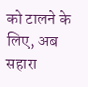को टालने के लिए, अब सहारा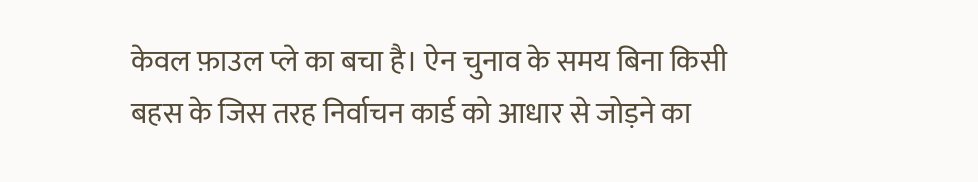केवल फ़ाउल प्ले का बचा है। ऐन चुनाव के समय बिना किसी बहस के जिस तरह निर्वाचन कार्ड को आधार से जोड़ने का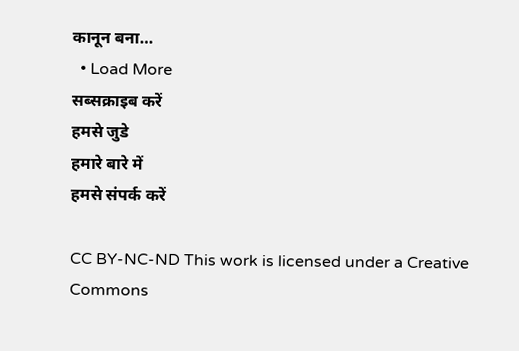कानून बना…
  • Load More
सब्सक्राइब करें
हमसे जुडे
हमारे बारे में
हमसे संपर्क करें

CC BY-NC-ND This work is licensed under a Creative Commons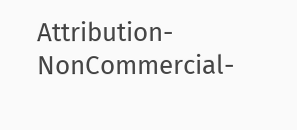Attribution-NonCommercial-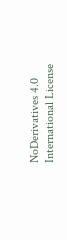NoDerivatives 4.0 International License